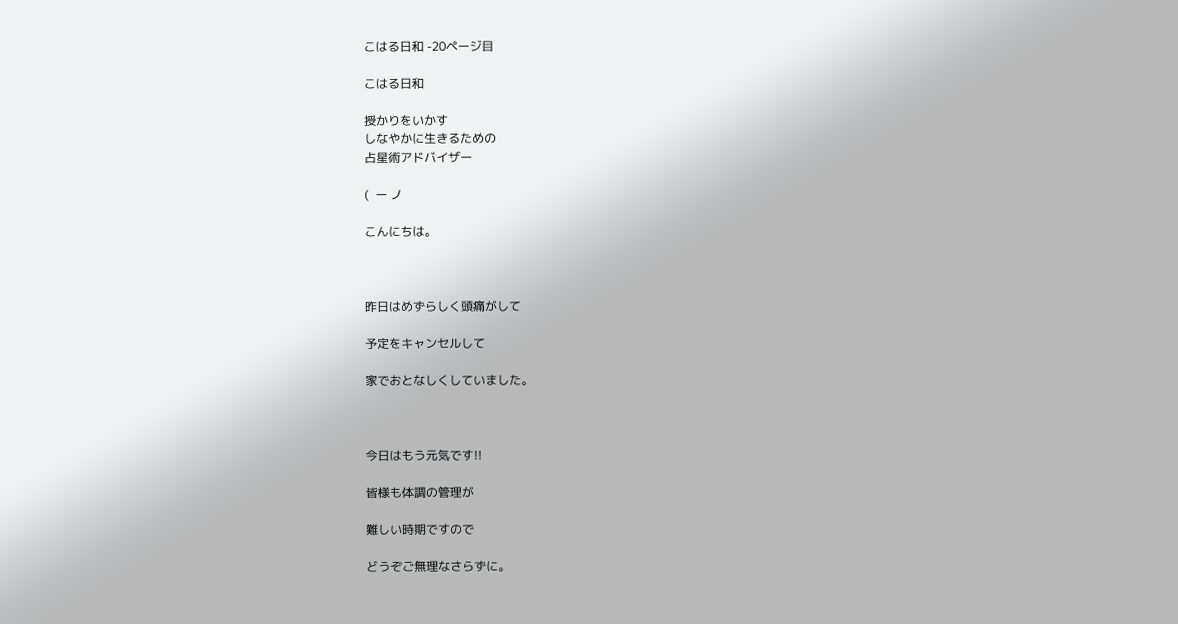こはる日和 -20ページ目

こはる日和

授かりをいかす
しなやかに生きるための
占星術アドバイザー

(  ー ノ

こんにちは。



昨日はめずらしく頭痛がして

予定をキャンセルして

家でおとなしくしていました。



今日はもう元気です!!

皆様も体調の管理が

難しい時期ですので

どうぞご無理なさらずに。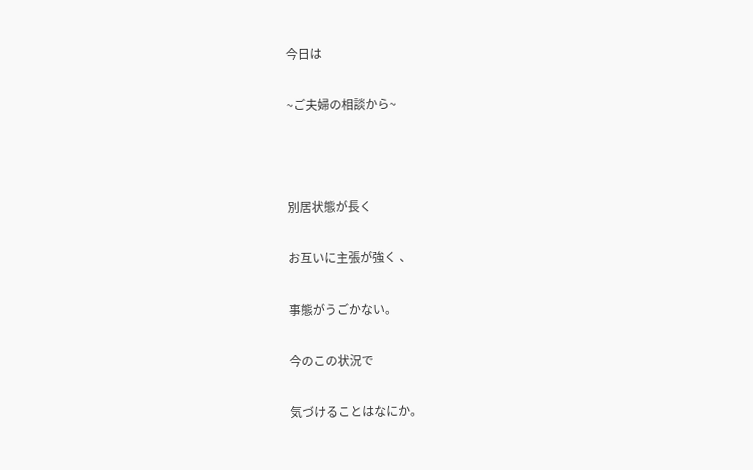今日は

~ご夫婦の相談から~



別居状態が長く

お互いに主張が強く 、

事態がうごかない。

今のこの状況で

気づけることはなにか。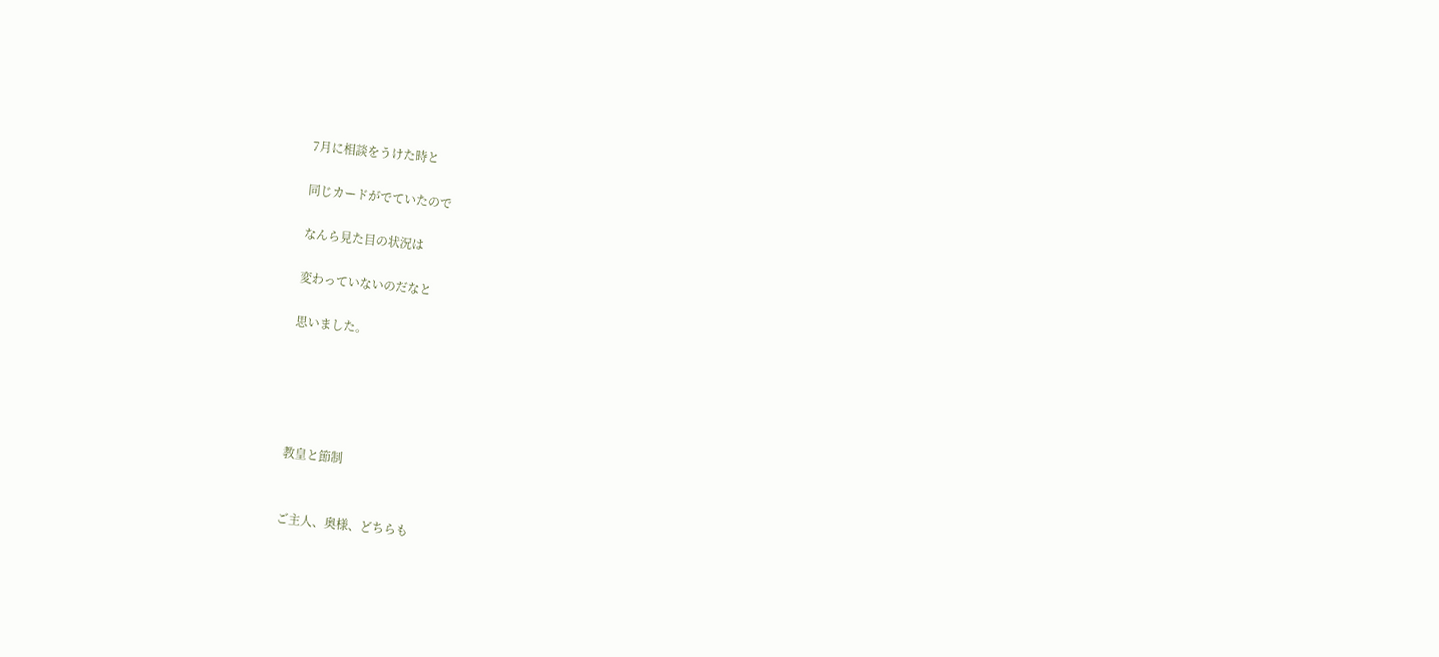7月に相談をうけた時と

同じカードがでていたので

なんら見た目の状況は

変わっていないのだなと

思いました。





教皇と節制


ご主人、奥様、どちらも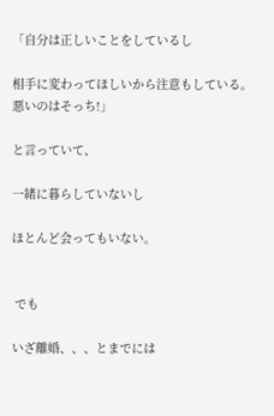「自分は正しいことをしているし

相手に変わってほしいから注意もしている。悪いのはそっち!」

と言っていて、

一緒に暮らしていないし

ほとんど会ってもいない。


 でも

いざ離婚、、、とまでには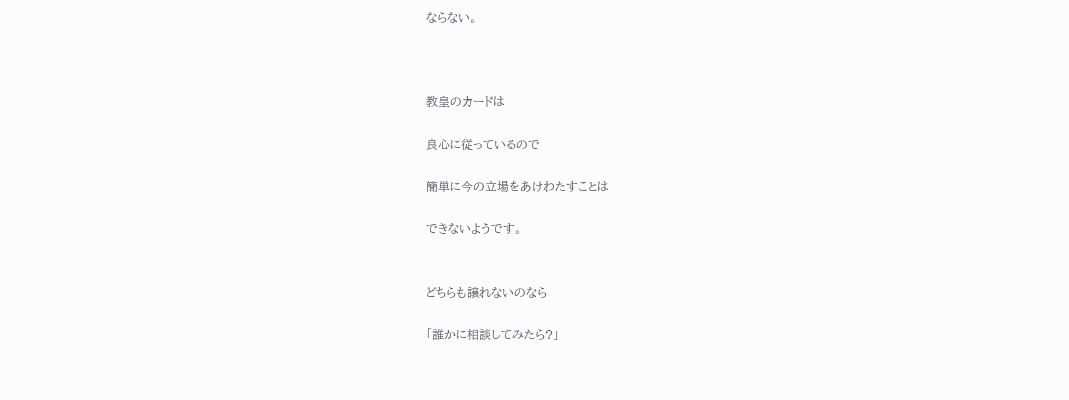ならない。



教皇のカードは

良心に従っているので

簡単に今の立場をあけわたすことは

できないようです。


どちらも譲れないのなら

「誰かに相談してみたら?」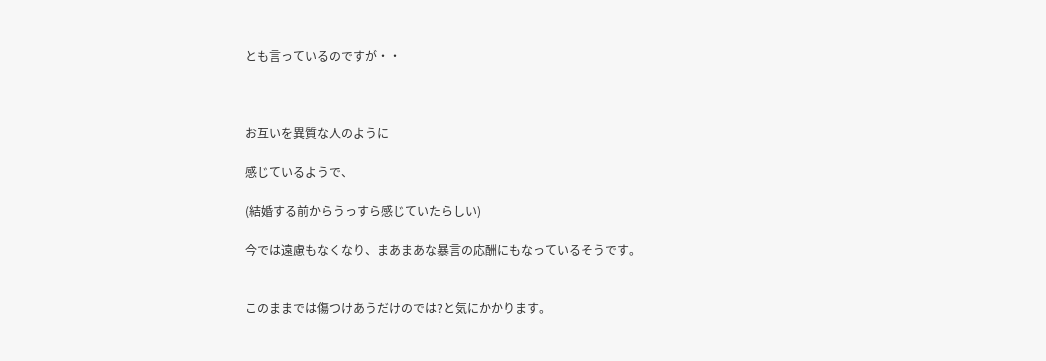とも言っているのですが・・



お互いを異質な人のように

感じているようで、

(結婚する前からうっすら感じていたらしい)

今では遠慮もなくなり、まあまあな暴言の応酬にもなっているそうです。


このままでは傷つけあうだけのでは?と気にかかります。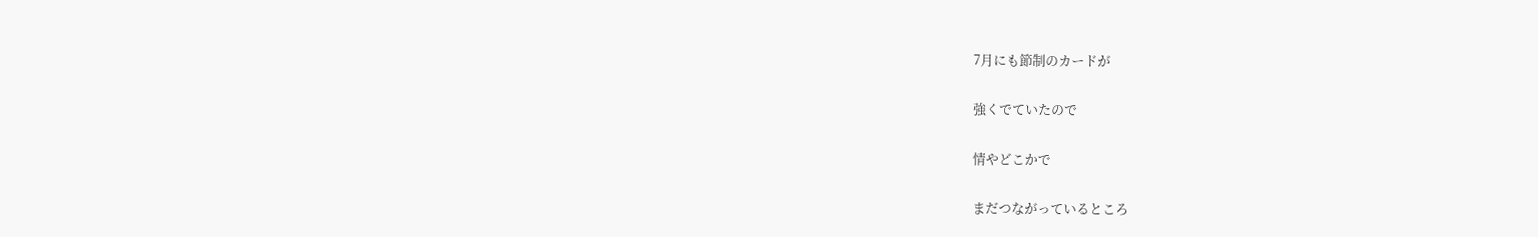7月にも節制のカードが

強くでていたので

情やどこかで

まだつながっているところ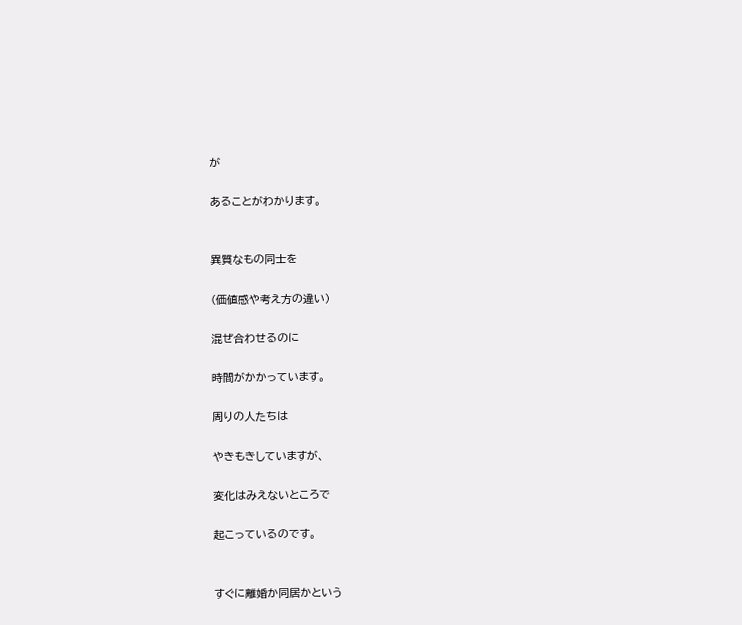が

あることがわかります。


異質なもの同士を

(価値感や考え方の違い)

混ぜ合わせるのに

時間がかかっています。

周りの人たちは

やきもきしていますが、

変化はみえないところで

起こっているのです。


すぐに離婚か同居かという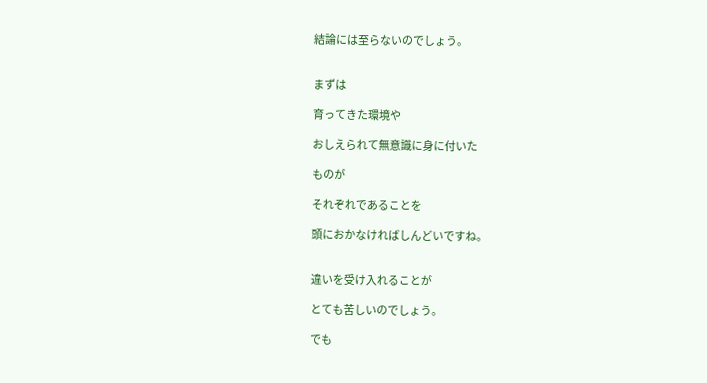結論には至らないのでしょう。


まずは

育ってきた環境や

おしえられて無意識に身に付いた

ものが

それぞれであることを

頭におかなければしんどいですね。


違いを受け入れることが

とても苦しいのでしょう。

でも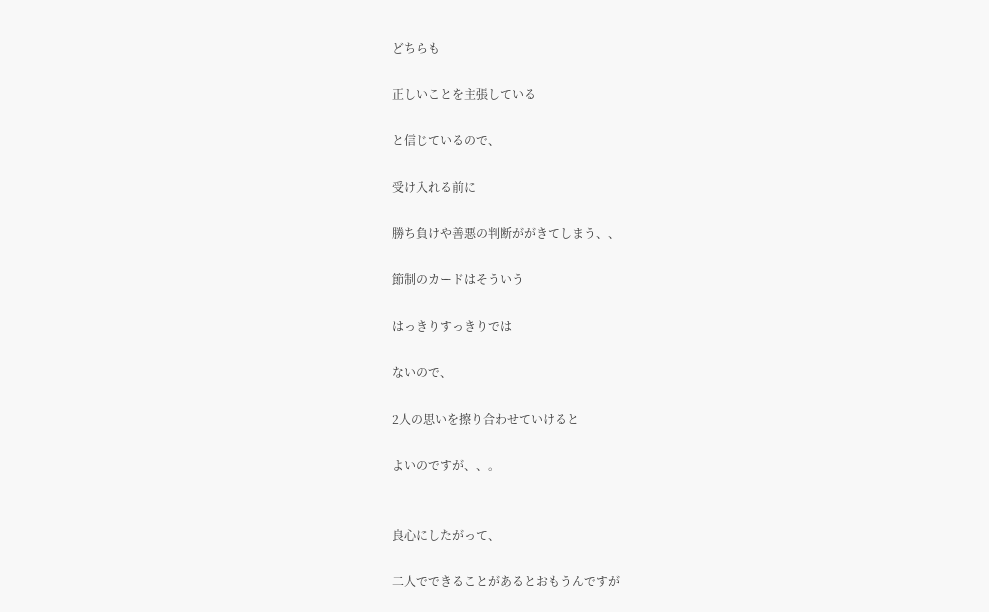どちらも

正しいことを主張している

と信じているので、

受け入れる前に

勝ち負けや善悪の判断ががきてしまう、、

節制のカードはそういう

はっきりすっきりでは

ないので、

2人の思いを擦り合わせていけると

よいのですが、、。


良心にしたがって、

二人でできることがあるとおもうんですが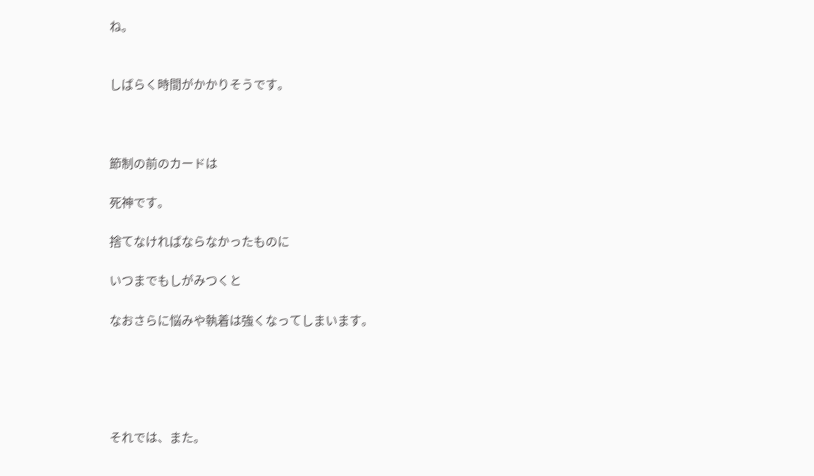ね。


しばらく時間がかかりそうです。



節制の前のカードは

死神です。

捨てなければならなかったものに

いつまでもしがみつくと

なおさらに悩みや執着は強くなってしまいます。





それでは、また。